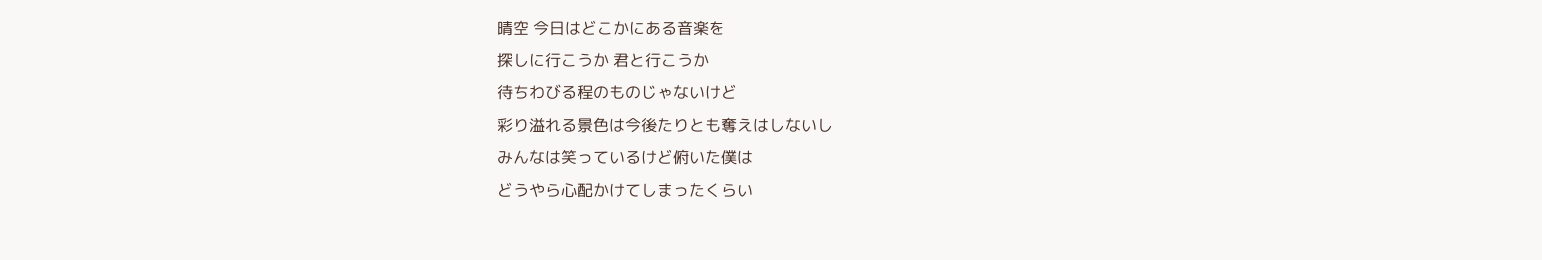晴空 今日はどこかにある音楽を
探しに行こうか 君と行こうか
待ちわびる程のものじゃないけど
彩り溢れる景色は今後たりとも奪えはしないし
みんなは笑っているけど俯いた僕は
どうやら心配かけてしまったくらい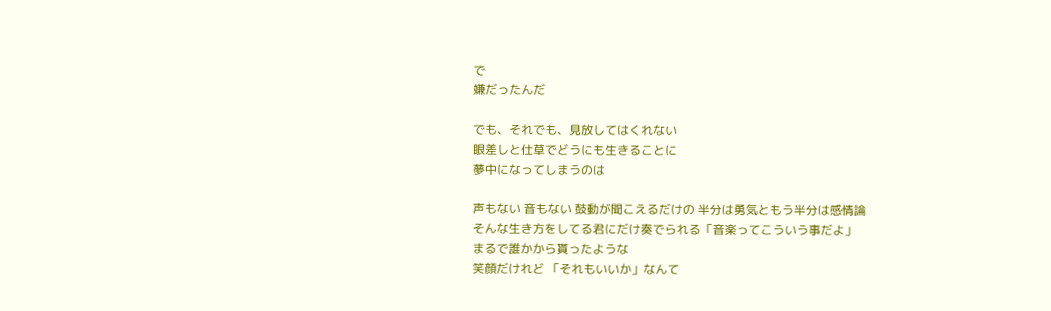で
嫌だったんだ

でも、それでも、見放してはくれない
眼差しと仕草でどうにも生きることに
夢中になってしまうのは

声もない 音もない 鼓動が聞こえるだけの 半分は勇気ともう半分は感情論
そんな生き方をしてる君にだけ奏でられる「音楽ってこういう事だよ」
まるで誰かから貰ったような
笑顔だけれど 「それもいいか」なんて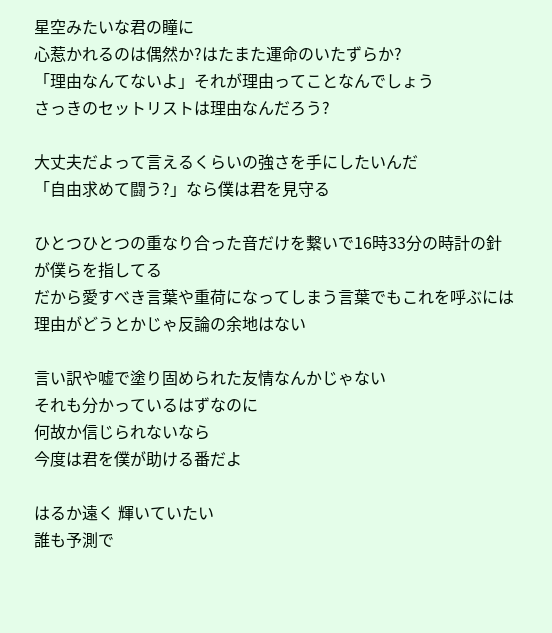星空みたいな君の瞳に
心惹かれるのは偶然か?はたまた運命のいたずらか?
「理由なんてないよ」それが理由ってことなんでしょう
さっきのセットリストは理由なんだろう?

大丈夫だよって言えるくらいの強さを手にしたいんだ
「自由求めて闘う?」なら僕は君を見守る

ひとつひとつの重なり合った音だけを繋いで16時33分の時計の針が僕らを指してる
だから愛すべき言葉や重荷になってしまう言葉でもこれを呼ぶには
理由がどうとかじゃ反論の余地はない

言い訳や嘘で塗り固められた友情なんかじゃない
それも分かっているはずなのに
何故か信じられないなら
今度は君を僕が助ける番だよ

はるか遠く 輝いていたい
誰も予測で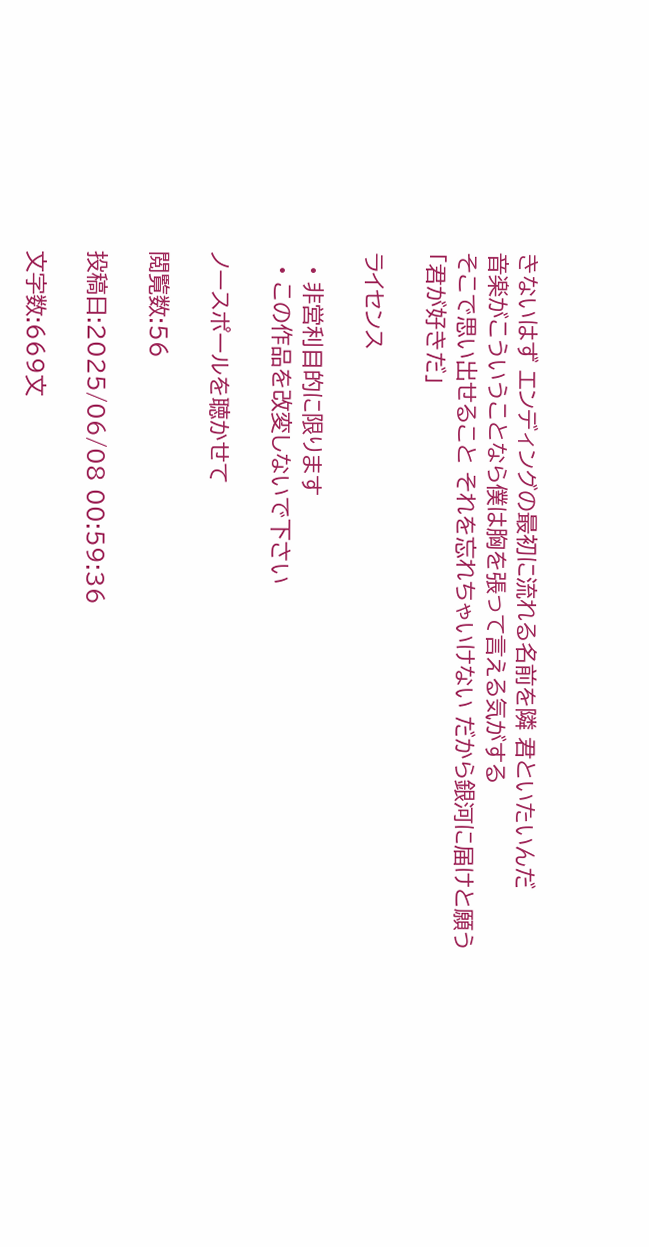きないはず エンディングの最初に流れる名前を隣 君といたいんだ
音楽がこういうことなら僕は胸を張って言える気がする
そこで思い出せること それを忘れちゃいけない だから銀河に届けと願う
「君が好きだ」

ライセンス

  • 非営利目的に限ります
  • この作品を改変しないで下さい

ノースポールを聴かせて

閲覧数:56

投稿日:2025/06/08 00:59:36

文字数:669文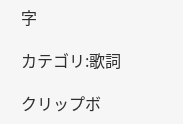字

カテゴリ:歌詞

クリップボ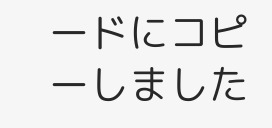ードにコピーしました